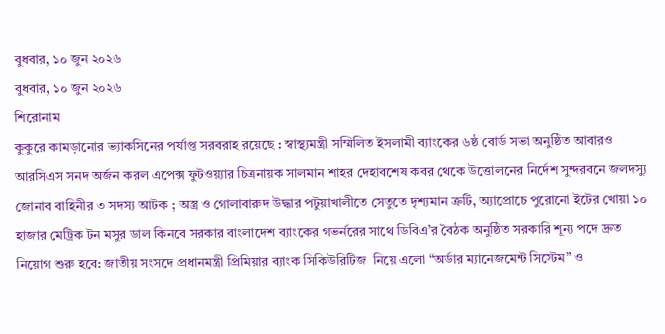বুধবার, ১০ জুন ২০২৬
বুধবার, ১০ জুন ২০২৬
শিরোনাম
কুকুরে কামড়ানোর ভ্যাকসিনের পর্যাপ্ত সরবরাহ রয়েছে : স্বাস্থ্যমন্ত্রী সম্মিলিত ইসলামী ব্যাংকের ৬ষ্ঠ বোর্ড সভা অনুষ্ঠিত আবারও আরসিএস সনদ অর্জন করল এপেক্স ফুটওয়্যার চিত্রনায়ক সালমান শাহর দেহাবশেষ কবর থেকে উত্তোলনের নির্দেশ সুন্দরবনে জলদস্যু জোনাব বাহিনীর ৩ সদস্য আটক ; অস্ত্র ও গোলাবারুদ উদ্ধার পটুয়াখালীতে সেতুতে দৃশ্যমান ত্রুটি, অ্যাপ্রোচে পুরোনো ইটের খোয়া ১০ হাজার মেট্রিক টন মসুর ডাল কিনবে সরকার বাংলাদেশ ব্যাংকের গভর্নরের সাথে ডিবিএ’র বৈঠক অনুষ্ঠিত সরকারি শূন্য পদে দ্রুত নিয়োগ শুরু হবে: জাতীয় সংসদে প্রধানমন্ত্রী প্রিমিয়ার ব্যাংক সিকিউরিটিজ  নিয়ে এলো “অর্ডার ম্যানেজমেন্ট সিস্টেম” ও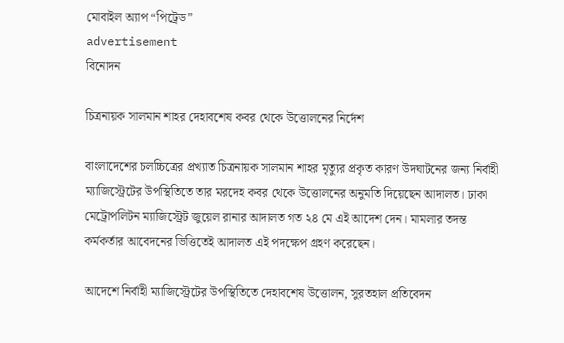মোবাইল অ্যাপ “পিট্রেড”
advertisement
বিনোদন

চিত্রনায়ক সালমান শাহর দেহাবশেষ কবর থেকে উত্তোলনের নির্দেশ

বাংলাদেশের চলচ্চিত্রের প্রখ্যাত চিত্রনায়ক সালমান শাহর মৃত্যুর প্রকৃত কারণ উদঘাটনের জন্য নির্বাহী ম্যাজিস্ট্রেটের উপস্থিতিতে তার মরদেহ কবর থেকে উত্তোলনের অনুমতি দিয়েছেন আদালত। ঢাকা মেট্রোপলিটন ম্যাজিস্ট্রেট জুয়েল রানার আদালত গত ২৪ মে এই আদেশ দেন। মামলার তদন্ত কর্মকর্তার আবেদনের ভিত্তিতেই আদালত এই পদক্ষেপ গ্রহণ করেছেন।

আদেশে নির্বাহী ম্যাজিস্ট্রেটের উপস্থিতিতে দেহাবশেষ উত্তোলন, সুরতহাল প্রতিবেদন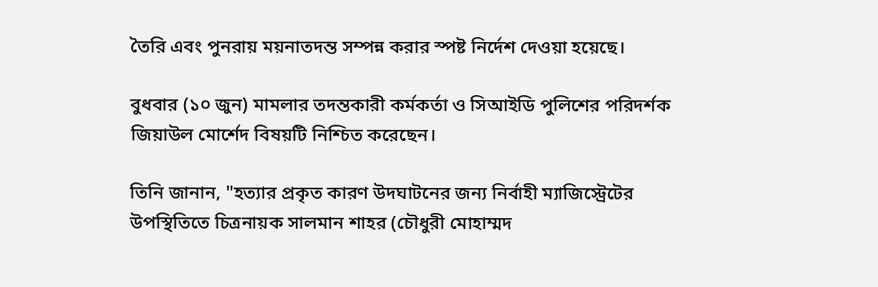তৈরি এবং পুনরায় ময়নাতদন্ত সম্পন্ন করার স্পষ্ট নির্দেশ দেওয়া হয়েছে।

বুধবার (১০ জুন) মামলার তদন্তকারী কর্মকর্তা ও সিআইডি পুলিশের পরিদর্শক জিয়াউল মোর্শেদ বিষয়টি নিশ্চিত করেছেন।

তিনি জানান, "হত্যার প্রকৃত কারণ উদঘাটনের জন্য নির্বাহী ম্যাজিস্ট্রেটের উপস্থিতিতে চিত্রনায়ক সালমান শাহর (চৌধুরী মোহাম্মদ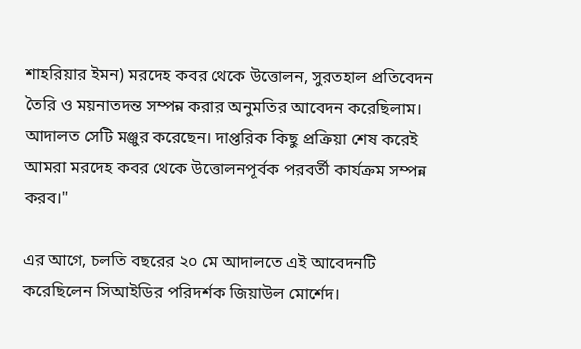শাহরিয়ার ইমন) মরদেহ কবর থেকে উত্তোলন, সুরতহাল প্রতিবেদন তৈরি ও ময়নাতদন্ত সম্পন্ন করার অনুমতির আবেদন করেছিলাম। আদালত সেটি মঞ্জুর করেছেন। দাপ্তরিক কিছু প্রক্রিয়া শেষ করেই আমরা মরদেহ কবর থেকে উত্তোলনপূর্বক পরবর্তী কার্যক্রম সম্পন্ন করব।"

এর আগে, চলতি বছরের ২০ মে আদালতে এই আবেদনটি করেছিলেন সিআইডির পরিদর্শক জিয়াউল মোর্শেদ।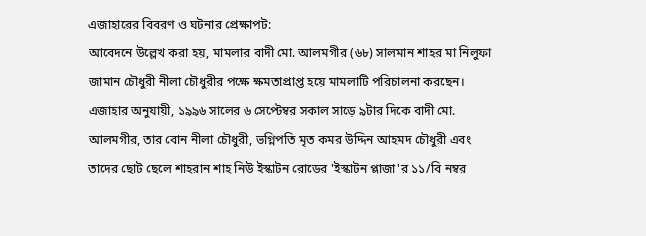এজাহারের বিবরণ ও ঘটনার প্রেক্ষাপট:
আবেদনে উল্লেখ করা হয়, মামলার বাদী মো. আলমগীর (৬৮) সালমান শাহর মা নিলুফা জামান চৌধুরী নীলা চৌধুরীর পক্ষে ক্ষমতাপ্রাপ্ত হয়ে মামলাটি পরিচালনা করছেন। এজাহার অনুযায়ী, ১৯৯৬ সালের ৬ সেপ্টেম্বর সকাল সাড়ে ৯টার দিকে বাদী মো. আলমগীর, তার বোন নীলা চৌধুরী, ভগ্নিপতি মৃত কমর উদ্দিন আহমদ চৌধুরী এবং তাদের ছোট ছেলে শাহরান শাহ নিউ ইস্কাটন রোডের 'ইস্কাটন প্লাজা'র ১১/বি নম্বর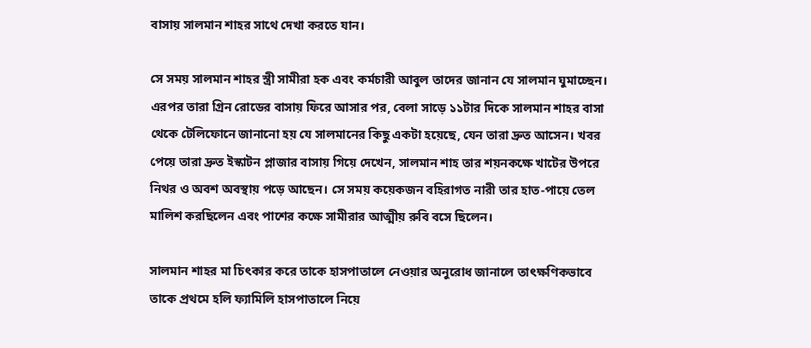বাসায় সালমান শাহর সাথে দেখা করতে যান।

সে সময় সালমান শাহর স্ত্রী সামীরা হক এবং কর্মচারী আবুল তাদের জানান যে সালমান ঘুমাচ্ছেন। এরপর তারা গ্রিন রোডের বাসায় ফিরে আসার পর, বেলা সাড়ে ১১টার দিকে সালমান শাহর বাসা থেকে টেলিফোনে জানানো হয় যে সালমানের কিছু একটা হয়েছে, যেন তারা দ্রুত আসেন। খবর পেয়ে তারা দ্রুত ইস্কাটন প্লাজার বাসায় গিয়ে দেখেন, সালমান শাহ তার শয়নকক্ষে খাটের উপরে নিথর ও অবশ অবস্থায় পড়ে আছেন। সে সময় কয়েকজন বহিরাগত নারী তার হাত-পায়ে তেল মালিশ করছিলেন এবং পাশের কক্ষে সামীরার আত্মীয় রুবি বসে ছিলেন।

সালমান শাহর মা চিৎকার করে তাকে হাসপাতালে নেওয়ার অনুরোধ জানালে তাৎক্ষণিকভাবে তাকে প্রথমে হলি ফ্যামিলি হাসপাতালে নিয়ে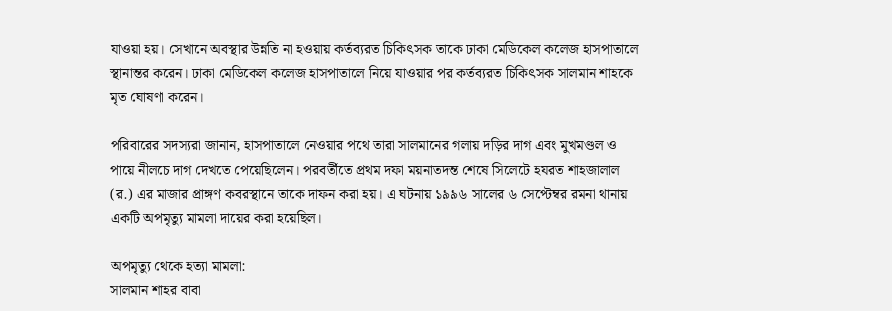যাওয়া হয়। সেখানে অবস্থার উন্নতি না হওয়ায় কর্তব্যরত চিকিৎসক তাকে ঢাকা মেডিকেল কলেজ হাসপাতালে স্থানান্তর করেন। ঢাকা মেডিকেল কলেজ হাসপাতালে নিয়ে যাওয়ার পর কর্তব্যরত চিকিৎসক সালমান শাহকে মৃত ঘোষণা করেন।

পরিবারের সদস্যরা জানান, হাসপাতালে নেওয়ার পথে তারা সালমানের গলায় দড়ির দাগ এবং মুখমণ্ডল ও পায়ে নীলচে দাগ দেখতে পেয়েছিলেন। পরবর্তীতে প্রথম দফা ময়নাতদন্ত শেষে সিলেটে হযরত শাহজালাল (র.) এর মাজার প্রাঙ্গণ কবরস্থানে তাকে দাফন করা হয়। এ ঘটনায় ১৯৯৬ সালের ৬ সেপ্টেম্বর রমনা থানায় একটি অপমৃত্যু মামলা দায়ের করা হয়েছিল।

অপমৃত্যু থেকে হত্যা মামলা:
সালমান শাহর বাবা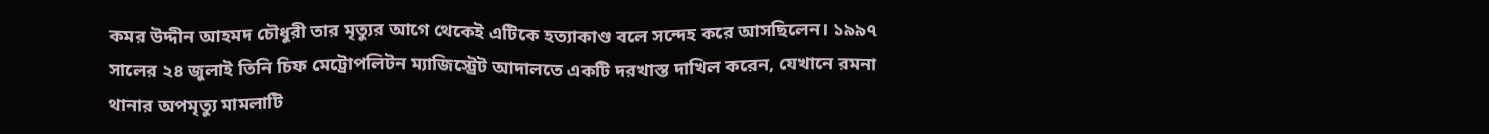কমর উদ্দীন আহমদ চৌধুরী তার মৃত্যুর আগে থেকেই এটিকে হত্যাকাণ্ড বলে সন্দেহ করে আসছিলেন। ১৯৯৭ সালের ২৪ জুলাই তিনি চিফ মেট্রোপলিটন ম্যাজিস্ট্রেট আদালতে একটি দরখাস্ত দাখিল করেন, যেখানে রমনা থানার অপমৃত্যু মামলাটি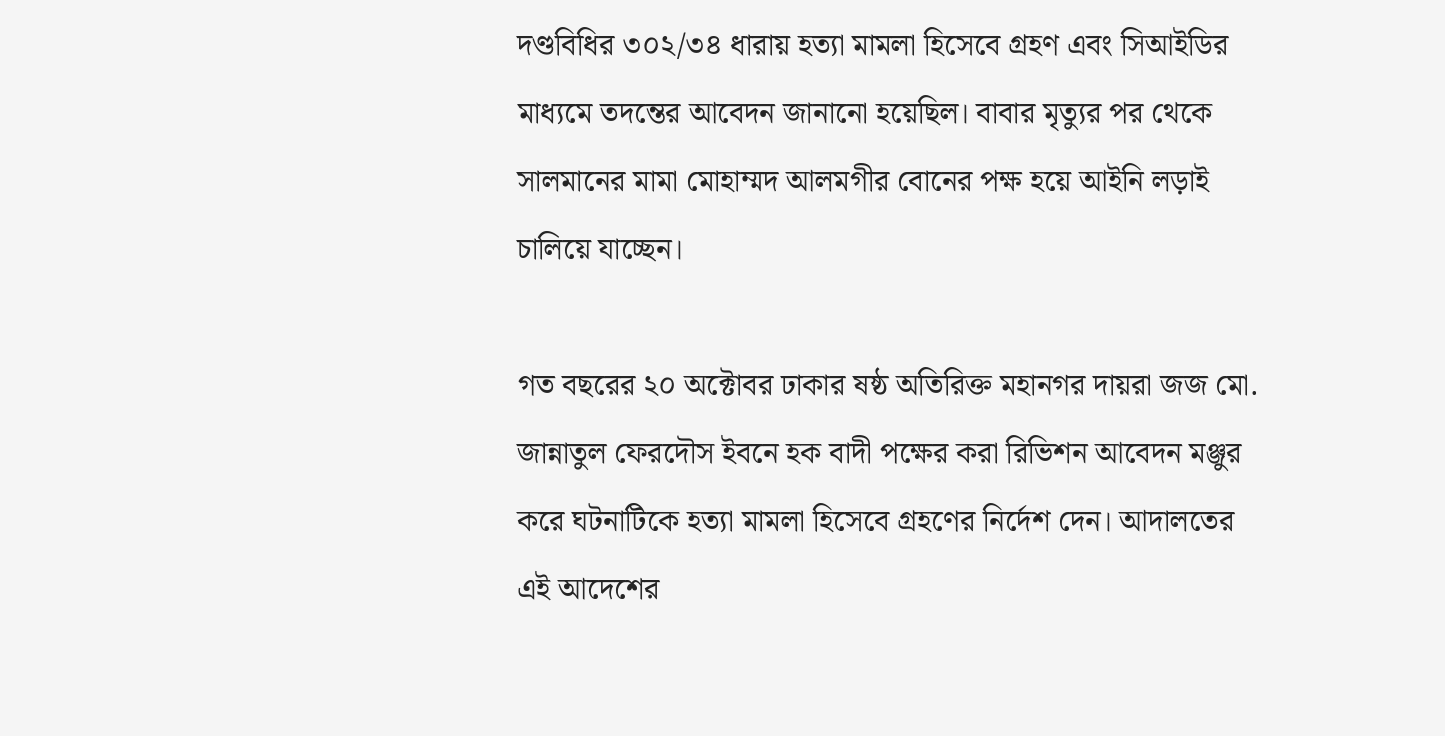দণ্ডবিধির ৩০২/৩৪ ধারায় হত্যা মামলা হিসেবে গ্রহণ এবং সিআইডির মাধ্যমে তদন্তের আবেদন জানানো হয়েছিল। বাবার মৃত্যুর পর থেকে সালমানের মামা মোহাম্মদ আলমগীর বোনের পক্ষ হয়ে আইনি লড়াই চালিয়ে যাচ্ছেন।

গত বছরের ২০ অক্টোবর ঢাকার ষষ্ঠ অতিরিক্ত মহানগর দায়রা জজ মো. জান্নাতুল ফেরদৌস ইবনে হক বাদী পক্ষের করা রিভিশন আবেদন মঞ্জুর করে ঘটনাটিকে হত্যা মামলা হিসেবে গ্রহণের নির্দেশ দেন। আদালতের এই আদেশের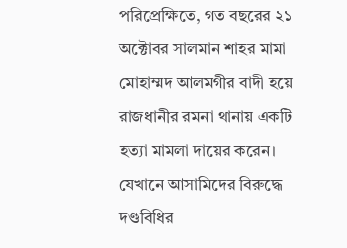পরিপ্রেক্ষিতে, গত বছরের ২১ অক্টোবর সালমান শাহর মামা মোহাম্মদ আলমগীর বাদী হয়ে রাজধানীর রমনা থানায় একটি হত্যা মামলা দায়ের করেন। যেখানে আসামিদের বিরুদ্ধে দণ্ডবিধির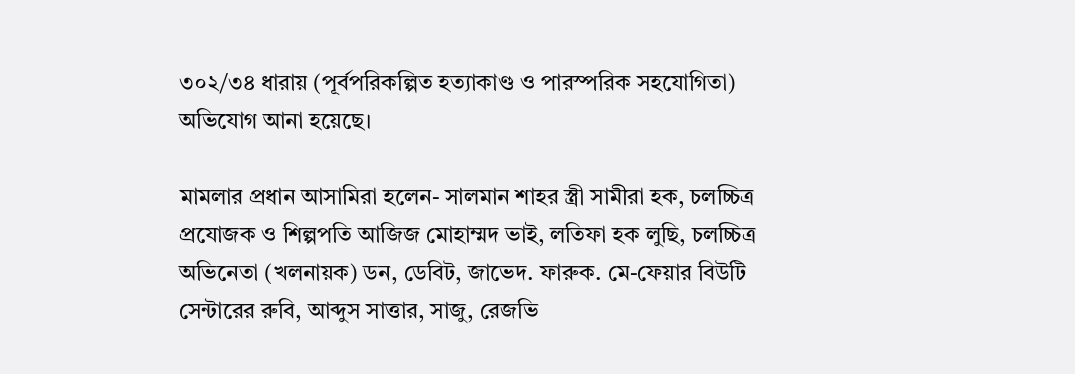৩০২/৩৪ ধারায় (পূর্বপরিকল্পিত হত্যাকাণ্ড ও পারস্পরিক সহযোগিতা) অভিযোগ আনা হয়েছে।

মামলার প্রধান আসামিরা হলেন- সালমান শাহর স্ত্রী সামীরা হক, চলচ্চিত্র প্রযোজক ও শিল্পপতি আজিজ মোহাম্মদ ভাই, লতিফা হক লুছি, চলচ্চিত্র অভিনেতা (খলনায়ক) ডন, ডেবিট, জাভেদ. ফারুক. মে-ফেয়ার বিউটি সেন্টারের রুবি, আব্দুস সাত্তার, সাজু, রেজভি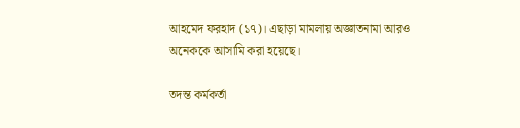আহমেদ ফরহাদ (১৭)। এছাড়া মামলায় অজ্ঞাতনামা আরও অনেককে আসামি করা হয়েছে।

তদন্ত কর্মকর্তা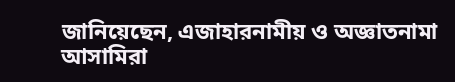জানিয়েছেন, এজাহারনামীয় ও অজ্ঞাতনামা আসামিরা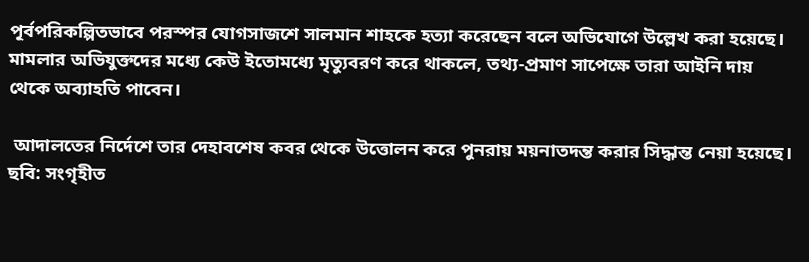পূর্বপরিকল্পিতভাবে পরস্পর যোগসাজশে সালমান শাহকে হত্যা করেছেন বলে অভিযোগে উল্লেখ করা হয়েছে। মামলার অভিযুক্তদের মধ্যে কেউ ইতোমধ্যে মৃত্যুবরণ করে থাকলে, তথ্য-প্রমাণ সাপেক্ষে তারা আইনি দায় থেকে অব্যাহতি পাবেন।

 আদালতের নির্দেশে তার দেহাবশেষ কবর থেকে উত্তোলন করে পুনরায় ময়নাতদন্ত করার সিদ্ধান্ত নেয়া হয়েছে।  ছবি: সংগৃহীত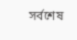সর্বশেষ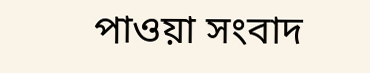পাওয়া সংবাদ